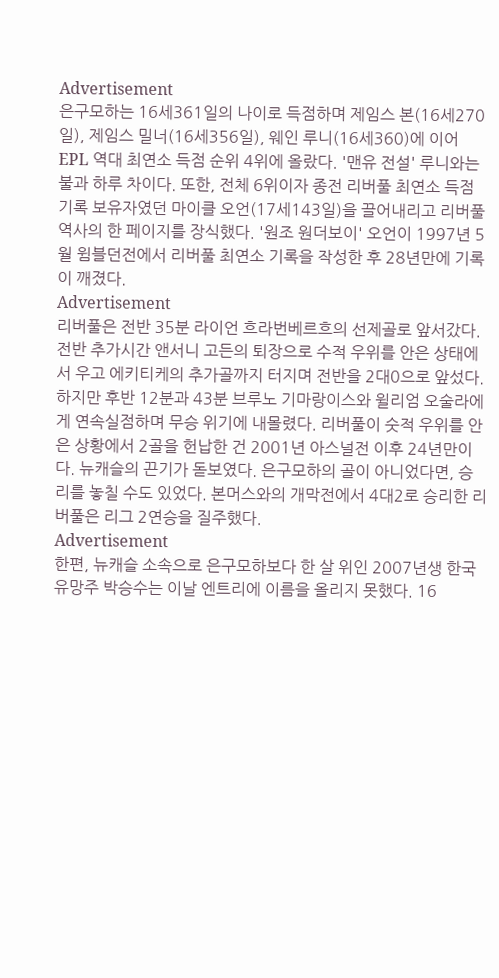Advertisement
은구모하는 16세361일의 나이로 득점하며 제임스 본(16세270일), 제임스 밀너(16세356일), 웨인 루니(16세360)에 이어 EPL 역대 최연소 득점 순위 4위에 올랐다. '맨유 전설' 루니와는 불과 하루 차이다. 또한, 전체 6위이자 종전 리버풀 최연소 득점 기록 보유자였던 마이클 오언(17세143일)을 끌어내리고 리버풀 역사의 한 페이지를 장식했다. '원조 원더보이' 오언이 1997년 5월 윔블던전에서 리버풀 최연소 기록을 작성한 후 28년만에 기록이 깨졌다.
Advertisement
리버풀은 전반 35분 라이언 흐라번베르흐의 선제골로 앞서갔다. 전반 추가시간 앤서니 고든의 퇴장으로 수적 우위를 안은 상태에서 우고 에키티케의 추가골까지 터지며 전반을 2대0으로 앞섰다. 하지만 후반 12분과 43분 브루노 기마랑이스와 윌리엄 오술라에게 연속실점하며 무승 위기에 내몰렸다. 리버풀이 숫적 우위를 안은 상황에서 2골을 헌납한 건 2001년 아스널전 이후 24년만이다. 뉴캐슬의 끈기가 돋보였다. 은구모하의 골이 아니었다면, 승리를 놓칠 수도 있었다. 본머스와의 개막전에서 4대2로 승리한 리버풀은 리그 2연승을 질주했다.
Advertisement
한편, 뉴캐슬 소속으로 은구모하보다 한 살 위인 2007년생 한국 유망주 박승수는 이날 엔트리에 이름을 올리지 못했다. 16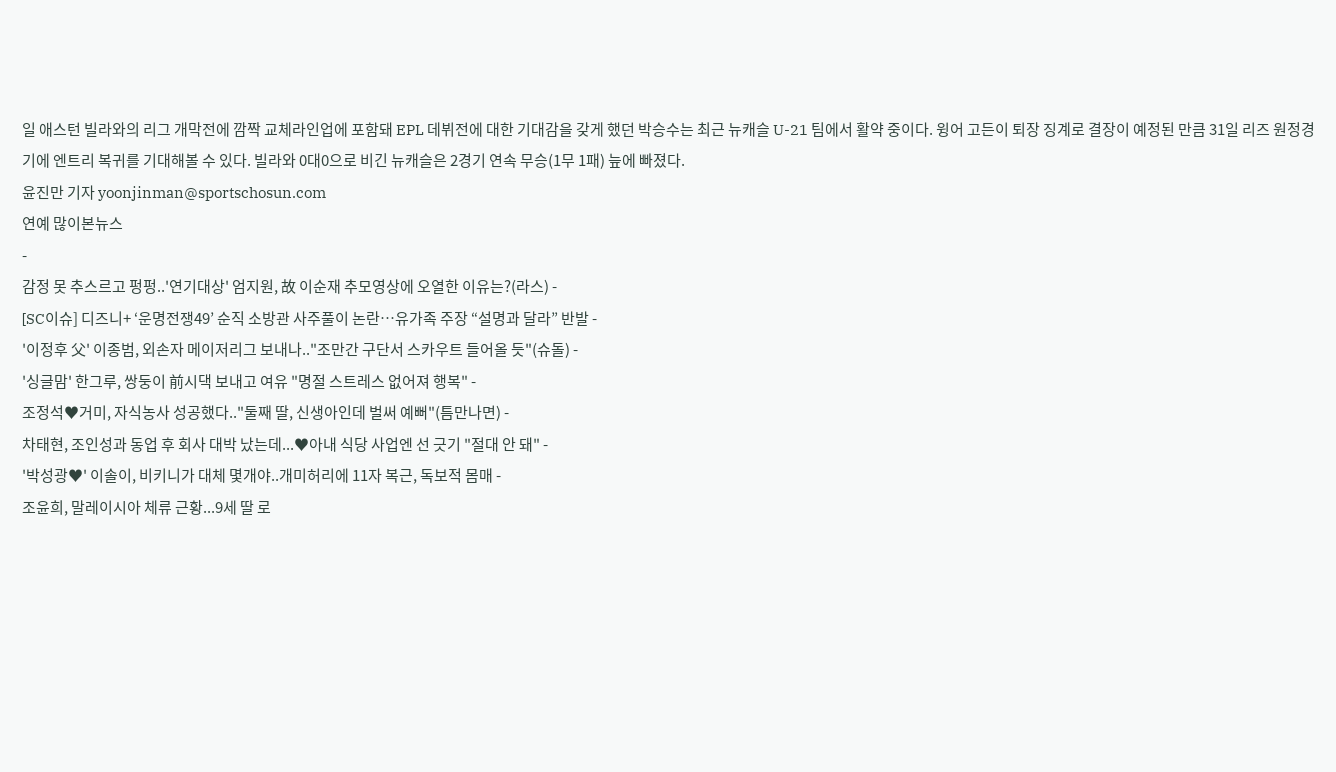일 애스턴 빌라와의 리그 개막전에 깜짝 교체라인업에 포함돼 EPL 데뷔전에 대한 기대감을 갖게 했던 박승수는 최근 뉴캐슬 U-21 팀에서 활약 중이다. 윙어 고든이 퇴장 징계로 결장이 예정된 만큼 31일 리즈 원정경기에 엔트리 복귀를 기대해볼 수 있다. 빌라와 0대0으로 비긴 뉴캐슬은 2경기 연속 무승(1무 1패) 늪에 빠졌다.
윤진만 기자 yoonjinman@sportschosun.com
연예 많이본뉴스
-
감정 못 추스르고 펑펑..'연기대상' 엄지원, 故 이순재 추모영상에 오열한 이유는?(라스) -
[SC이슈] 디즈니+ ‘운명전쟁49’ 순직 소방관 사주풀이 논란…유가족 주장 “설명과 달라” 반발 -
'이정후 父' 이종범, 외손자 메이저리그 보내나.."조만간 구단서 스카우트 들어올 듯"(슈돌) -
'싱글맘' 한그루, 쌍둥이 前시댁 보내고 여유 "명절 스트레스 없어져 행복" -
조정석♥거미, 자식농사 성공했다.."둘째 딸, 신생아인데 벌써 예뻐"(틈만나면) -
차태현, 조인성과 동업 후 회사 대박 났는데...♥아내 식당 사업엔 선 긋기 "절대 안 돼" -
'박성광♥' 이솔이, 비키니가 대체 몇개야..개미허리에 11자 복근, 독보적 몸매 -
조윤희, 말레이시아 체류 근황...9세 딸 로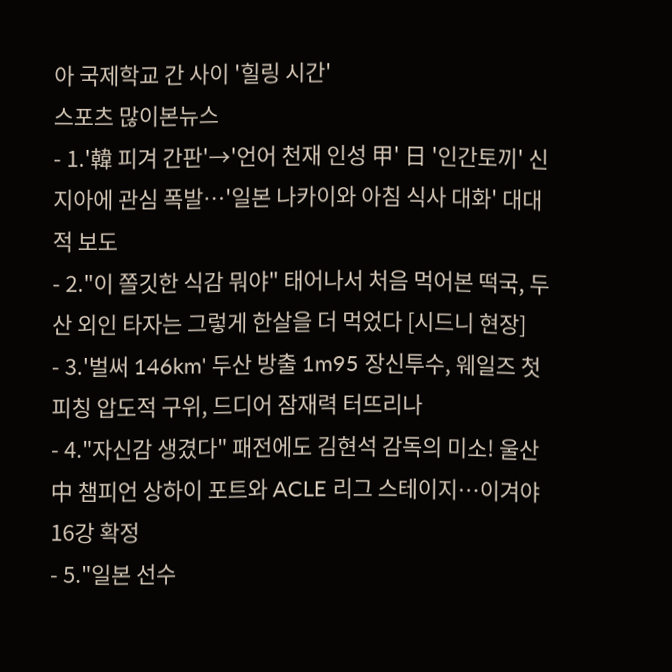아 국제학교 간 사이 '힐링 시간'
스포츠 많이본뉴스
- 1.'韓 피겨 간판'→'언어 천재 인성 甲' 日 '인간토끼' 신지아에 관심 폭발…'일본 나카이와 아침 식사 대화' 대대적 보도
- 2."이 쫄깃한 식감 뭐야" 태어나서 처음 먹어본 떡국, 두산 외인 타자는 그렇게 한살을 더 먹었다 [시드니 현장]
- 3.'벌써 146km' 두산 방출 1m95 장신투수, 웨일즈 첫 피칭 압도적 구위, 드디어 잠재력 터뜨리나
- 4."자신감 생겼다" 패전에도 김현석 감독의 미소! 울산 中 챔피언 상하이 포트와 ACLE 리그 스테이지…이겨야 16강 확정
- 5."일본 선수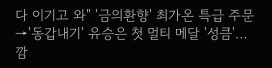다 이기고 와" '금의환향' 최가온 특급 주문→'동갑내기' 유승은 첫 멀티 메달 '성큼'…깜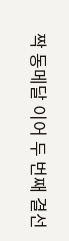짝 동메달 이어 두 번째 결선